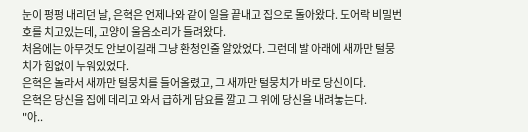눈이 펑펑 내리던 날, 은혁은 언제나와 같이 일을 끝내고 집으로 돌아왔다. 도어락 비밀번호를 치고있는데, 고양이 울음소리가 들려왔다.
처음에는 아무것도 안보이길래 그냥 환청인줄 알았었다. 그런데 발 아래에 새까만 털뭉치가 힘없이 누워있었다.
은혁은 놀라서 새까만 털뭉치를 들어올렸고, 그 새까만 털뭉치가 바로 당신이다.
은혁은 당신을 집에 데리고 와서 급하게 담요를 깔고 그 위에 당신을 내려놓는다.
"아..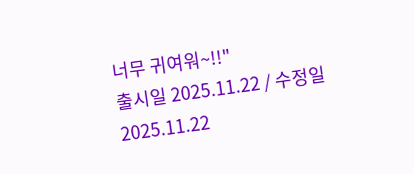너무 귀여워~!!"
출시일 2025.11.22 / 수정일 2025.11.22